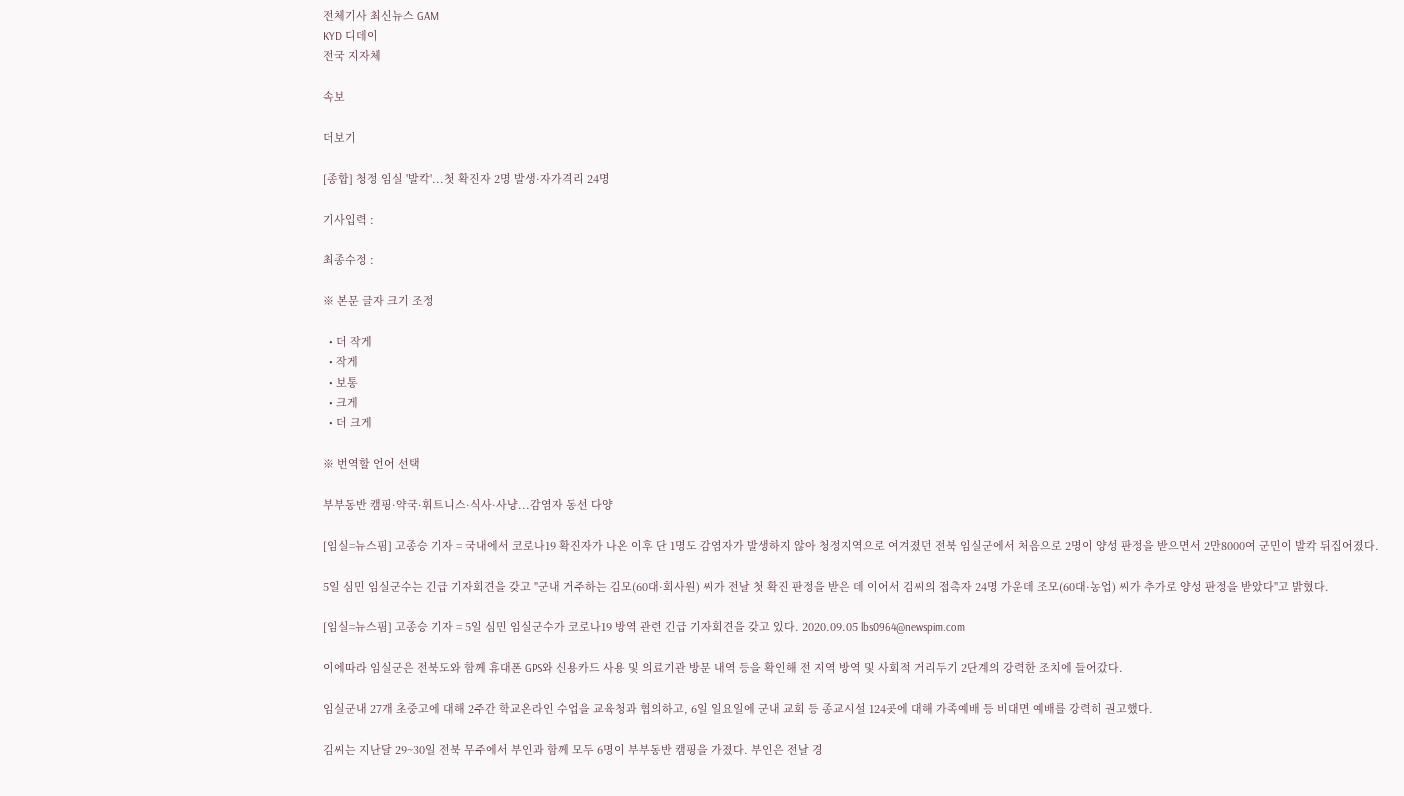전체기사 최신뉴스 GAM
KYD 디데이
전국 지자체

속보

더보기

[종합] 청정 임실 '발칵'...첫 확진자 2명 발생·자가격리 24명

기사입력 :

최종수정 :

※ 본문 글자 크기 조정

  • 더 작게
  • 작게
  • 보통
  • 크게
  • 더 크게

※ 번역할 언어 선택

부부동반 캠핑·약국·휘트니스·식사·사냥...감염자 동선 다양

[임실=뉴스핌] 고종승 기자 = 국내에서 코로나19 확진자가 나온 이후 단 1명도 감염자가 발생하지 않아 청정지역으로 여겨졌던 전북 임실군에서 처음으로 2명이 양성 판정을 받으면서 2만8000여 군민이 발칵 뒤집어졌다.

5일 심민 임실군수는 긴급 기자회견을 갖고 "군내 거주하는 김모(60대·회사원) 씨가 전날 첫 확진 판정을 받은 데 이어서 김씨의 접촉자 24명 가운데 조모(60대·농업) 씨가 추가로 양성 판정을 받았다"고 밝혔다.

[임실=뉴스핌] 고종승 기자 = 5일 심민 임실군수가 코로나19 방역 관련 긴급 기자회견을 갖고 있다. 2020.09.05 lbs0964@newspim.com

이에따라 임실군은 전북도와 함께 휴대폰 GPS와 신용카드 사용 및 의료기관 방문 내역 등을 확인해 전 지역 방역 및 사회적 거리두기 2단계의 강력한 조치에 들어갔다.

임실군내 27개 초중고에 대해 2주간 학교온라인 수업을 교육청과 협의하고, 6일 일요일에 군내 교회 등 종교시설 124곳에 대해 가족예배 등 비대면 예배를 강력히 권고했다.

김씨는 지난달 29~30일 전북 무주에서 부인과 함께 모두 6명이 부부동반 캠핑을 가졌다. 부인은 전날 경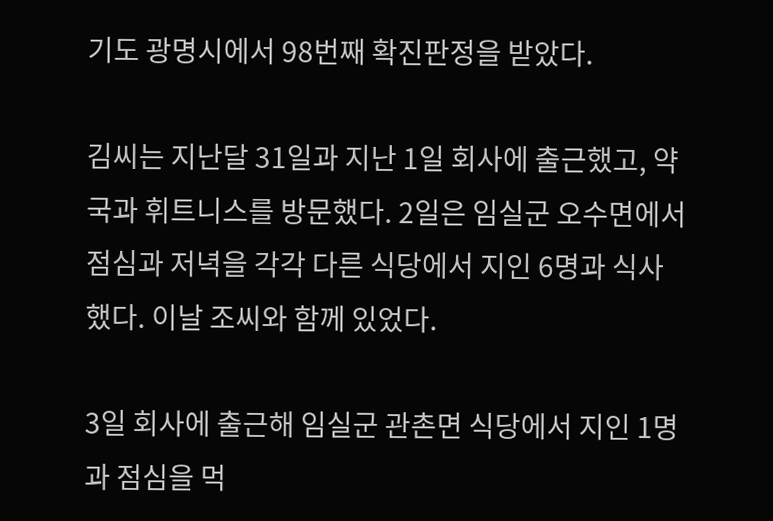기도 광명시에서 98번째 확진판정을 받았다.

김씨는 지난달 31일과 지난 1일 회사에 출근했고, 약국과 휘트니스를 방문했다. 2일은 임실군 오수면에서 점심과 저녁을 각각 다른 식당에서 지인 6명과 식사했다. 이날 조씨와 함께 있었다.

3일 회사에 출근해 임실군 관촌면 식당에서 지인 1명과 점심을 먹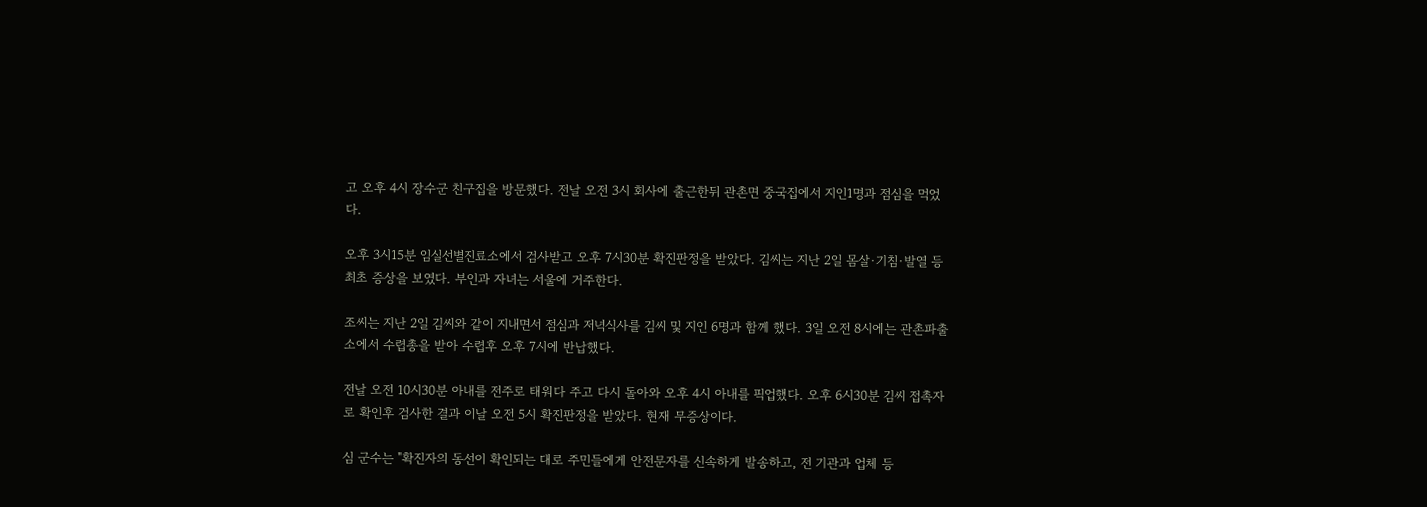고 오후 4시 장수군 친구집을 방문했다. 전날 오전 3시 회사에 출근한뒤 관촌면 중국집에서 지인1명과 점심을 먹었다.

오후 3시15분 임실선별진료소에서 검사받고 오후 7시30분 확진판정을 받았다. 김씨는 지난 2일 몸살·기침·발열 등 최초 증상을 보였다. 부인과 자녀는 서울에 거주한다.

조씨는 지난 2일 김씨와 같이 지내면서 점심과 저녁식사를 김씨 및 지인 6명과 함께 했다. 3일 오전 8시에는 관촌파출소에서 수렵총을 받아 수렵후 오후 7시에 반납했다.

전날 오전 10시30분 아내를 전주로 태워다 주고 다시 돌아와 오후 4시 아내를 픽업했다. 오후 6시30분 김씨 접촉자로 확인후 검사한 결과 이날 오전 5시 확진판정을 받았다. 현재 무증상이다.

심 군수는 "확진자의 동선이 확인되는 대로 주민들에게 안전문자를 신속하게 발송하고, 전 기관과 업체 등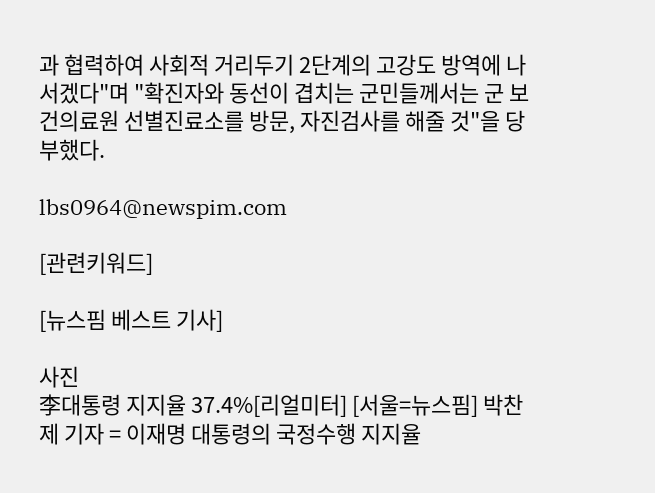과 협력하여 사회적 거리두기 2단계의 고강도 방역에 나서겠다"며 "확진자와 동선이 겹치는 군민들께서는 군 보건의료원 선별진료소를 방문, 자진검사를 해줄 것"을 당부했다.

lbs0964@newspim.com

[관련키워드]

[뉴스핌 베스트 기사]

사진
李대통령 지지율 37.4%[리얼미터] [서울=뉴스핌] 박찬제 기자 = 이재명 대통령의 국정수행 지지율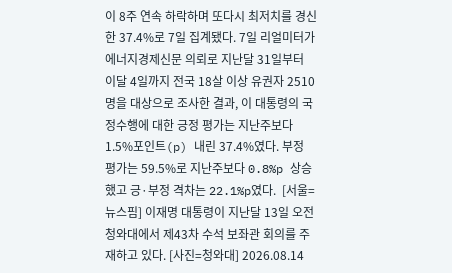이 8주 연속 하락하며 또다시 최저치를 경신한 37.4%로 7일 집계됐다. 7일 리얼미터가 에너지경제신문 의뢰로 지난달 31일부터 이달 4일까지 전국 18살 이상 유권자 2510명을 대상으로 조사한 결과, 이 대통령의 국정수행에 대한 긍정 평가는 지난주보다 1.5%포인트(p) 내린 37.4%였다. 부정 평가는 59.5%로 지난주보다 0.8%p 상승했고 긍·부정 격차는 22.1%p였다.  [서울=뉴스핌] 이재명 대통령이 지난달 13일 오전 청와대에서 제43차 수석 보좌관 회의를 주재하고 있다. [사진=청와대] 2026.08.14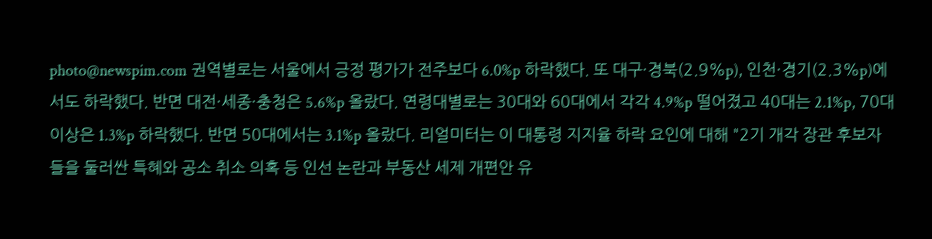photo@newspim.com 권역별로는 서울에서 긍정 평가가 전주보다 6.0%p 하락했다. 또 대구·경북(2.9%p), 인천·경기(2.3%p)에서도 하락했다. 반면 대전·세종·충청은 5.6%p 올랐다. 연령대별로는 30대와 60대에서 각각 4.9%p 떨어졌고 40대는 2.1%p, 70대 이상은 1.3%p 하락했다. 반면 50대에서는 3.1%p 올랐다. 리얼미터는 이 대통령 지지율 하락 요인에 대해 "2기 개각 장관 후보자들을 둘러싼 특혜와 공소 취소 의혹 등 인선 논란과 부동산 세제 개편안 유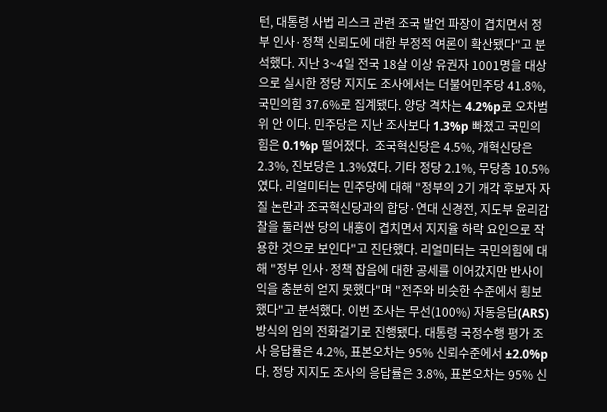턴, 대통령 사법 리스크 관련 조국 발언 파장이 겹치면서 정부 인사·정책 신뢰도에 대한 부정적 여론이 확산됐다"고 분석했다. 지난 3~4일 전국 18살 이상 유권자 1001명을 대상으로 실시한 정당 지지도 조사에서는 더불어민주당 41.8%, 국민의힘 37.6%로 집계됐다. 양당 격차는 4.2%p로 오차범위 안 이다. 민주당은 지난 조사보다 1.3%p 빠졌고 국민의힘은 0.1%p 떨어졌다.  조국혁신당은 4.5%, 개혁신당은 2.3%, 진보당은 1.3%였다. 기타 정당 2.1%, 무당층 10.5%였다. 리얼미터는 민주당에 대해 "정부의 2기 개각 후보자 자질 논란과 조국혁신당과의 합당·연대 신경전, 지도부 윤리감찰을 둘러싼 당의 내홍이 겹치면서 지지율 하락 요인으로 작용한 것으로 보인다"고 진단했다. 리얼미터는 국민의힘에 대해 "정부 인사·정책 잡음에 대한 공세를 이어갔지만 반사이익을 충분히 얻지 못했다"며 "전주와 비슷한 수준에서 횡보했다"고 분석했다. 이번 조사는 무선(100%) 자동응답(ARS)방식의 임의 전화걸기로 진행됐다. 대통령 국정수행 평가 조사 응답률은 4.2%, 표본오차는 95% 신뢰수준에서 ±2.0%p다. 정당 지지도 조사의 응답률은 3.8%, 표본오차는 95% 신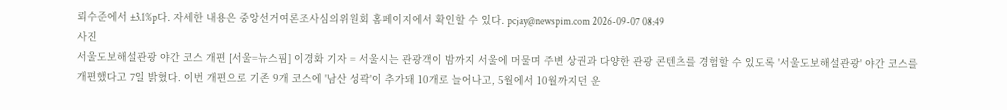뢰수준에서 ±3.1%p다. 자세한 내용은 중앙선거여론조사심의위원회 홈페이지에서 확인할 수 있다. pcjay@newspim.com 2026-09-07 08:49
사진
서울도보해설관광 야간 코스 개편 [서울=뉴스핌] 이경화 기자 = 서울시는 관광객이 밤까지 서울에 머물며 주변 상권과 다양한 관광 콘텐츠를 경험할 수 있도록 '서울도보해설관광' 야간 코스를 개편했다고 7일 밝혔다. 이번 개편으로 기존 9개 코스에 '남산 성곽'이 추가돼 10개로 늘어나고, 5월에서 10월까지던 운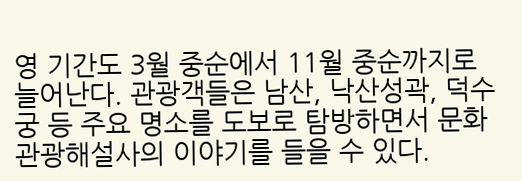영 기간도 3월 중순에서 11월 중순까지로 늘어난다. 관광객들은 남산, 낙산성곽, 덕수궁 등 주요 명소를 도보로 탐방하면서 문화관광해설사의 이야기를 들을 수 있다.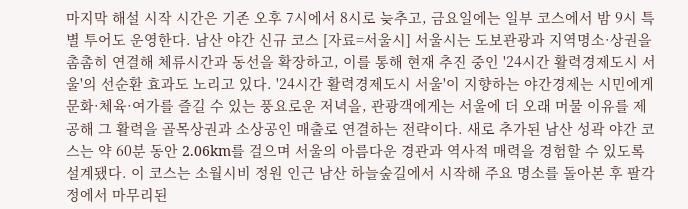마지막 해설 시작 시간은 기존 오후 7시에서 8시로 늦추고, 금요일에는 일부 코스에서 밤 9시 특별 투어도 운영한다. 남산 야간 신규 코스 [자료=서울시] 서울시는 도보관광과 지역명소·상권을 촘촘히 연결해 체류시간과 동선을 확장하고, 이를 통해 현재 추진 중인 '24시간 활력경제도시 서울'의 선순환 효과도 노리고 있다. '24시간 활력경제도시 서울'이 지향하는 야간경제는 시민에게 문화·체육·여가를 즐길 수 있는 풍요로운 저녁을, 관광객에게는 서울에 더 오래 머물 이유를 제공해 그 활력을 골목상권과 소상공인 매출로 연결하는 전략이다. 새로 추가된 남산 성곽 야간 코스는 약 60분 동안 2.06km를 걸으며 서울의 아름다운 경관과 역사적 매력을 경험할 수 있도록 설계됐다. 이 코스는 소월시비 정원 인근 남산 하늘숲길에서 시작해 주요 명소를 돌아본 후 팔각정에서 마무리된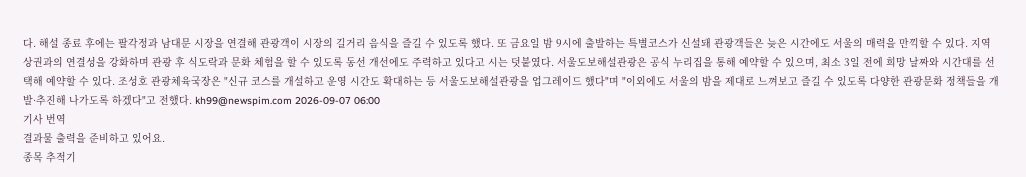다. 해설 종료 후에는 팔각정과 남대문 시장을 연결해 관광객이 시장의 길거리 음식을 즐길 수 있도록 했다. 또 금요일 밤 9시에 출발하는 특별코스가 신설돼 관광객들은 늦은 시간에도 서울의 매력을 만끽할 수 있다. 지역 상권과의 연결성을 강화하며 관광 후 식도락과 문화 체험을 할 수 있도록 동선 개선에도 주력하고 있다고 시는 덧붙였다. 서울도보해설관광은 공식 누리집을 통해 예약할 수 있으며, 최소 3일 전에 희망 날짜와 시간대를 선택해 예약할 수 있다. 조성호 관광체육국장은 "신규 코스를 개설하고 운영 시간도 확대하는 등 서울도보해설관광을 업그레이드 했다"며 "이외에도 서울의 밤을 제대로 느껴보고 즐길 수 있도록 다양한 관광문화 정책들을 개발·추진해 나가도록 하겠다"고 전했다. kh99@newspim.com 2026-09-07 06:00
기사 번역
결과물 출력을 준비하고 있어요.
종목 추적기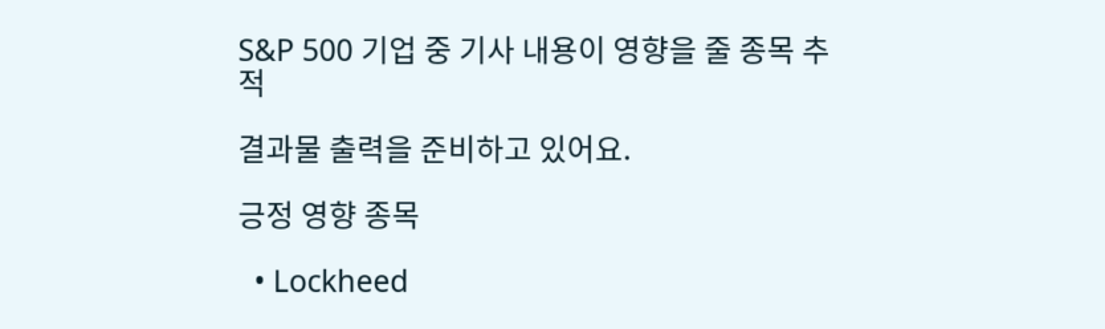S&P 500 기업 중 기사 내용이 영향을 줄 종목 추적

결과물 출력을 준비하고 있어요.

긍정 영향 종목

  • Lockheed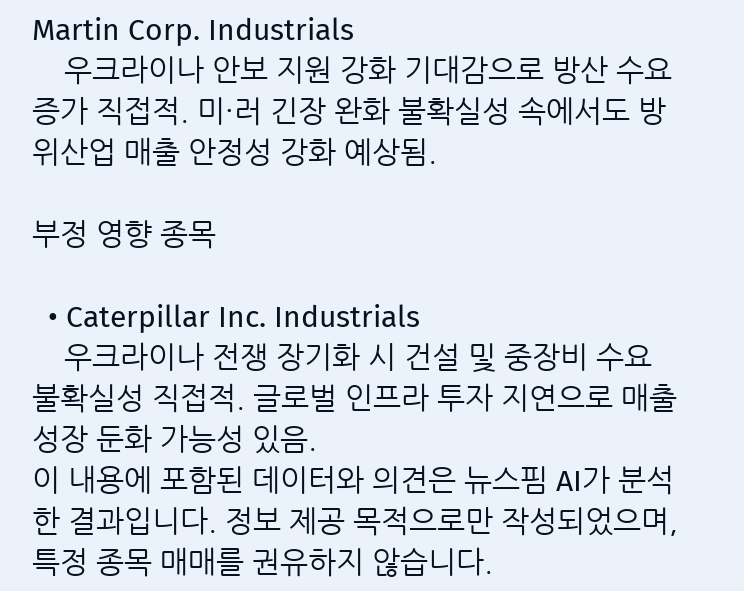Martin Corp. Industrials
    우크라이나 안보 지원 강화 기대감으로 방산 수요 증가 직접적. 미·러 긴장 완화 불확실성 속에서도 방위산업 매출 안정성 강화 예상됨.

부정 영향 종목

  • Caterpillar Inc. Industrials
    우크라이나 전쟁 장기화 시 건설 및 중장비 수요 불확실성 직접적. 글로벌 인프라 투자 지연으로 매출 성장 둔화 가능성 있음.
이 내용에 포함된 데이터와 의견은 뉴스핌 AI가 분석한 결과입니다. 정보 제공 목적으로만 작성되었으며, 특정 종목 매매를 권유하지 않습니다.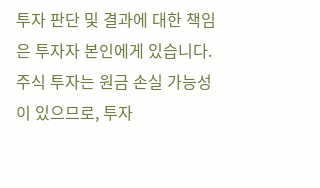투자 판단 및 결과에 대한 책임은 투자자 본인에게 있습니다. 주식 투자는 원금 손실 가능성이 있으므로, 투자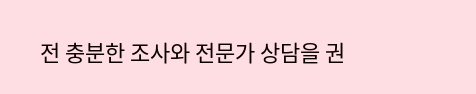전 충분한 조사와 전문가 상담을 권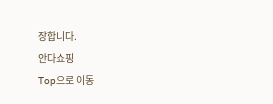장합니다.
안다쇼핑
Top으로 이동